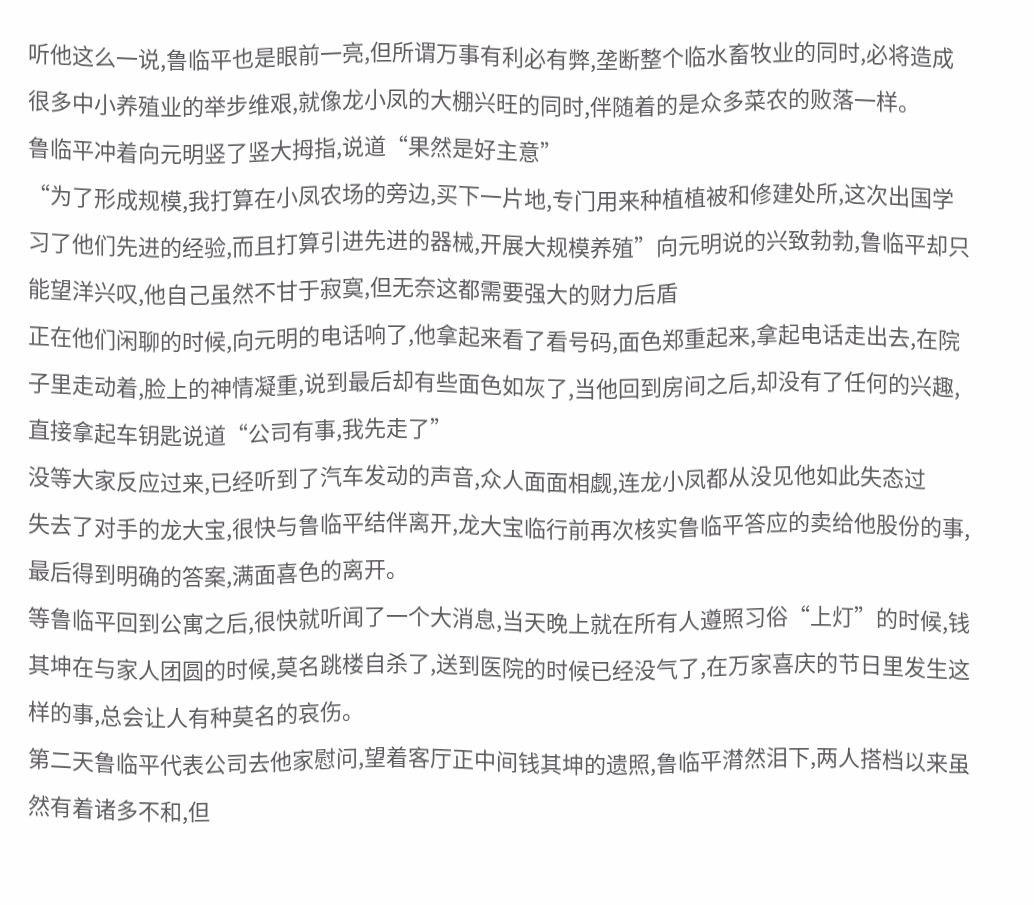听他这么一说,鲁临平也是眼前一亮,但所谓万事有利必有弊,垄断整个临水畜牧业的同时,必将造成很多中小养殖业的举步维艰,就像龙小凤的大棚兴旺的同时,伴随着的是众多菜农的败落一样。
鲁临平冲着向元明竖了竖大拇指,说道“果然是好主意”
“为了形成规模,我打算在小凤农场的旁边,买下一片地,专门用来种植植被和修建处所,这次出国学习了他们先进的经验,而且打算引进先进的器械,开展大规模养殖”向元明说的兴致勃勃,鲁临平却只能望洋兴叹,他自己虽然不甘于寂寞,但无奈这都需要强大的财力后盾
正在他们闲聊的时候,向元明的电话响了,他拿起来看了看号码,面色郑重起来,拿起电话走出去,在院子里走动着,脸上的神情凝重,说到最后却有些面色如灰了,当他回到房间之后,却没有了任何的兴趣,直接拿起车钥匙说道“公司有事,我先走了”
没等大家反应过来,已经听到了汽车发动的声音,众人面面相觑,连龙小凤都从没见他如此失态过
失去了对手的龙大宝,很快与鲁临平结伴离开,龙大宝临行前再次核实鲁临平答应的卖给他股份的事,最后得到明确的答案,满面喜色的离开。
等鲁临平回到公寓之后,很快就听闻了一个大消息,当天晚上就在所有人遵照习俗“上灯”的时候,钱其坤在与家人团圆的时候,莫名跳楼自杀了,送到医院的时候已经没气了,在万家喜庆的节日里发生这样的事,总会让人有种莫名的哀伤。
第二天鲁临平代表公司去他家慰问,望着客厅正中间钱其坤的遗照,鲁临平潸然泪下,两人搭档以来虽然有着诸多不和,但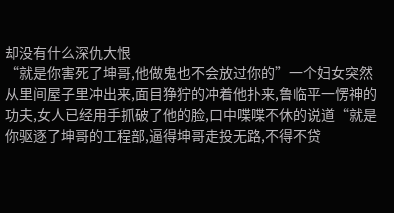却没有什么深仇大恨
“就是你害死了坤哥,他做鬼也不会放过你的”一个妇女突然从里间屋子里冲出来,面目狰狞的冲着他扑来,鲁临平一愣神的功夫,女人已经用手抓破了他的脸,口中喋喋不休的说道“就是你驱逐了坤哥的工程部,逼得坤哥走投无路,不得不贷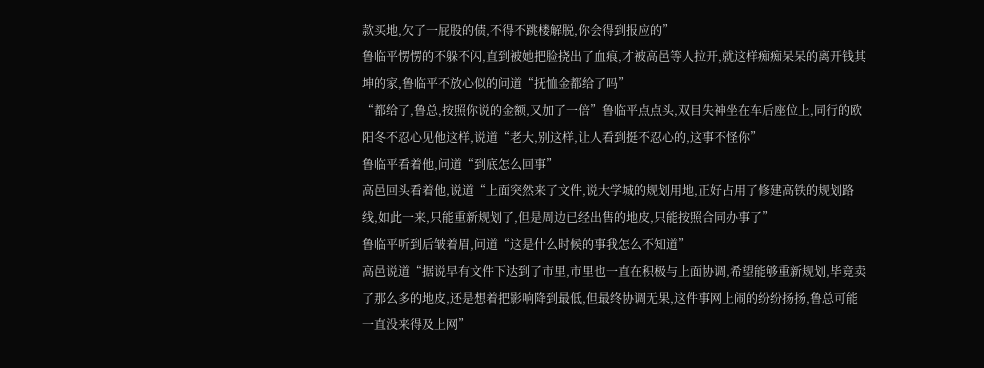款买地,欠了一屁股的债,不得不跳楼解脱,你会得到报应的”
鲁临平愣愣的不躲不闪,直到被她把脸挠出了血痕,才被高邑等人拉开,就这样痴痴呆呆的离开钱其坤的家,鲁临平不放心似的问道“抚恤金都给了吗”
“都给了,鲁总,按照你说的金额,又加了一倍”鲁临平点点头,双目失神坐在车后座位上,同行的欧阳冬不忍心见他这样,说道“老大,别这样,让人看到挺不忍心的,这事不怪你”
鲁临平看着他,问道“到底怎么回事”
高邑回头看着他,说道“上面突然来了文件,说大学城的规划用地,正好占用了修建高铁的规划路线,如此一来,只能重新规划了,但是周边已经出售的地皮,只能按照合同办事了”
鲁临平听到后皱着眉,问道“这是什么时候的事我怎么不知道”
高邑说道“据说早有文件下达到了市里,市里也一直在积极与上面协调,希望能够重新规划,毕竟卖了那么多的地皮,还是想着把影响降到最低,但最终协调无果,这件事网上闹的纷纷扬扬,鲁总可能一直没来得及上网”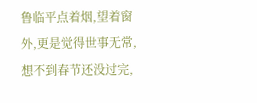鲁临平点着烟,望着窗外,更是觉得世事无常,想不到春节还没过完,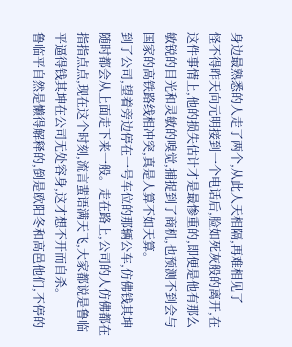身边最熟悉的人走了两个,从此人天相隔,再难相见了
怪不得昨天向元明接到一个电话后,脸如死灰般的离开,在这件事情上,他的损失估计才是最惨重的,即便是他有那么敏锐的目光和灵敏的嗅觉,捕捉到了商机,也预测不到会与国家的高铁路线相冲突,真是人算不如天算。
到了公司,望着旁边停在一号车位的那辆公车,仿佛钱其坤随时都会从上面走下来一般。走在路上,公司的人仿佛都在指指点点,现在这个时刻,流言蜚语满天飞,大家都说是鲁临平逼得钱其坤在公司无处容身,这才想不开而自杀。
鲁临平自然是懒得解释的,倒是欧阳冬和高邑他们,不停的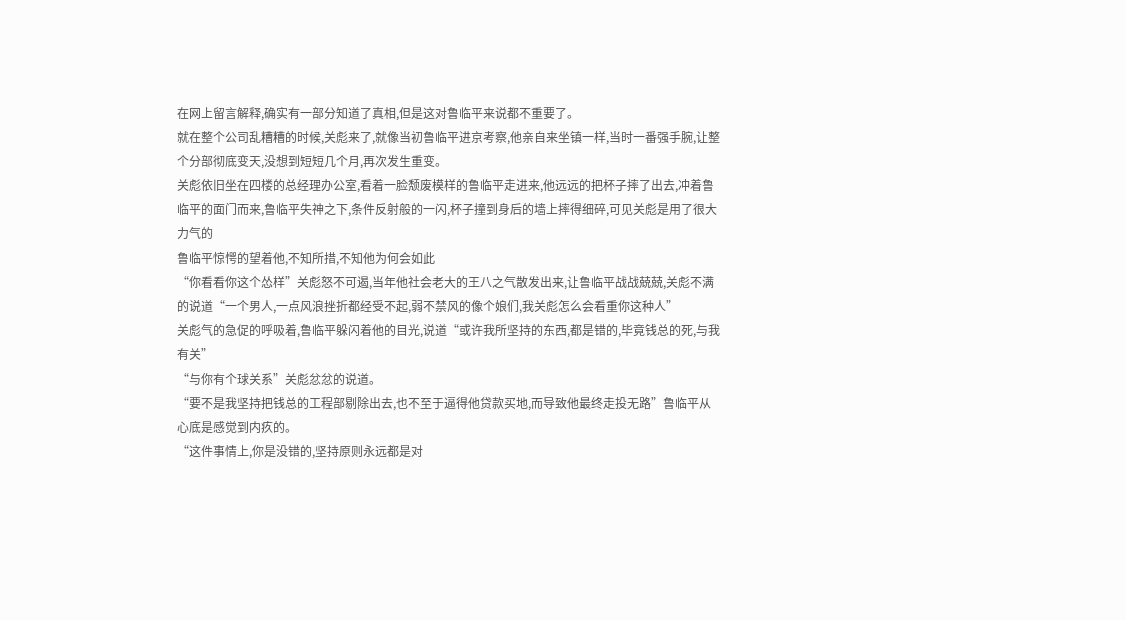在网上留言解释,确实有一部分知道了真相,但是这对鲁临平来说都不重要了。
就在整个公司乱糟糟的时候,关彪来了,就像当初鲁临平进京考察,他亲自来坐镇一样,当时一番强手腕,让整个分部彻底变天,没想到短短几个月,再次发生重变。
关彪依旧坐在四楼的总经理办公室,看着一脸颓废模样的鲁临平走进来,他远远的把杯子摔了出去,冲着鲁临平的面门而来,鲁临平失神之下,条件反射般的一闪,杯子撞到身后的墙上摔得细碎,可见关彪是用了很大力气的
鲁临平惊愕的望着他,不知所措,不知他为何会如此
“你看看你这个怂样”关彪怒不可遏,当年他社会老大的王八之气散发出来,让鲁临平战战兢兢,关彪不满的说道“一个男人,一点风浪挫折都经受不起,弱不禁风的像个娘们,我关彪怎么会看重你这种人”
关彪气的急促的呼吸着,鲁临平躲闪着他的目光,说道“或许我所坚持的东西,都是错的,毕竟钱总的死,与我有关”
“与你有个球关系”关彪忿忿的说道。
“要不是我坚持把钱总的工程部剔除出去,也不至于逼得他贷款买地,而导致他最终走投无路”鲁临平从心底是感觉到内疚的。
“这件事情上,你是没错的,坚持原则永远都是对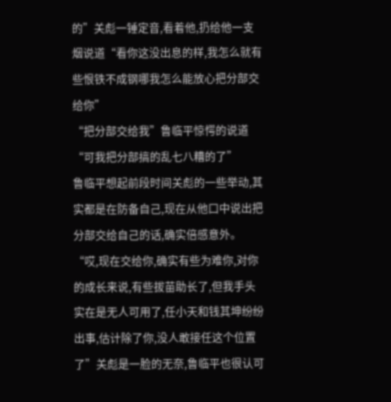的”关彪一锤定音,看着他,扔给他一支烟说道“看你这没出息的样,我怎么就有些恨铁不成钢哪我怎么能放心把分部交给你”
“把分部交给我”鲁临平惊愕的说道“可我把分部搞的乱七八糟的了”
鲁临平想起前段时间关彪的一些举动,其实都是在防备自己,现在从他口中说出把分部交给自己的话,确实倍感意外。
“哎,现在交给你,确实有些为难你,对你的成长来说,有些拔苗助长了,但我手头实在是无人可用了,任小天和钱其坤纷纷出事,估计除了你,没人敢接任这个位置了”关彪是一脸的无奈,鲁临平也很认可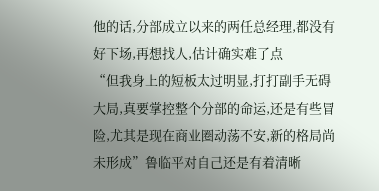他的话,分部成立以来的两任总经理,都没有好下场,再想找人,估计确实难了点
“但我身上的短板太过明显,打打副手无碍大局,真要掌控整个分部的命运,还是有些冒险,尤其是现在商业圈动荡不安,新的格局尚未形成”鲁临平对自己还是有着清晰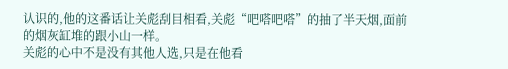认识的,他的这番话让关彪刮目相看,关彪“吧嗒吧嗒”的抽了半天烟,面前的烟灰缸堆的跟小山一样。
关彪的心中不是没有其他人选,只是在他看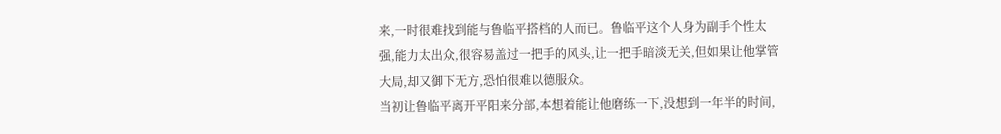来,一时很难找到能与鲁临平搭档的人而已。鲁临平这个人身为副手个性太强,能力太出众,很容易盖过一把手的风头,让一把手暗淡无关,但如果让他掌管大局,却又御下无方,恐怕很难以德服众。
当初让鲁临平离开平阳来分部,本想着能让他磨练一下,没想到一年半的时间,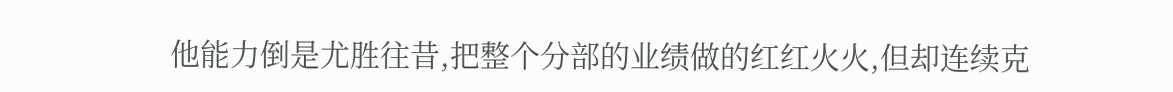他能力倒是尤胜往昔,把整个分部的业绩做的红红火火,但却连续克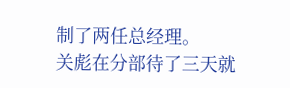制了两任总经理。
关彪在分部待了三天就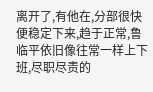离开了,有他在,分部很快便稳定下来,趋于正常,鲁临平依旧像往常一样上下班,尽职尽责的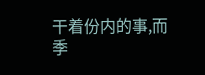干着份内的事,而季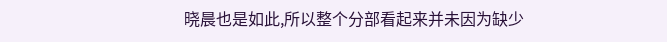晓晨也是如此,所以整个分部看起来并未因为缺少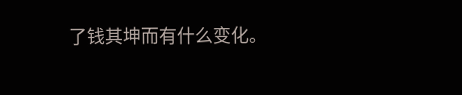了钱其坤而有什么变化。